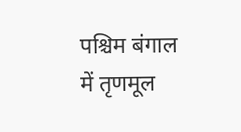पश्चिम बंगाल में तृणमूल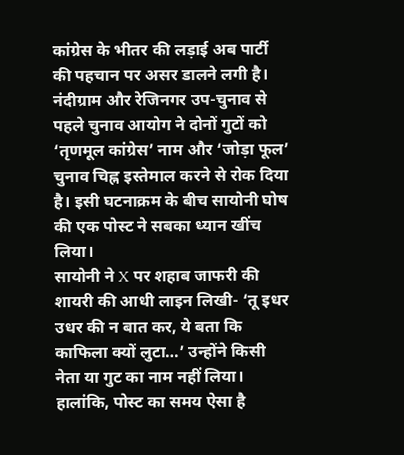कांग्रेस के भीतर की लड़ाई अब पार्टी की पहचान पर असर डालने लगी है। नंदीग्राम और रेजिनगर उप-चुनाव से पहले चुनाव आयोग ने दोनों गुटों को ‘तृणमूल कांग्रेस’ नाम और ‘जोड़ा फूल’ चुनाव चिह्न इस्तेमाल करने से रोक दिया है। इसी घटनाक्रम के बीच सायोनी घोष की एक पोस्ट ने सबका ध्यान खींच लिया।
सायोनी ने X पर शहाब जाफरी की शायरी की आधी लाइन लिखी- ‘तू इधर उधर की न बात कर, ये बता कि काफिला क्यों लुटा…’ उन्होंने किसी नेता या गुट का नाम नहीं लिया। हालांकि, पोस्ट का समय ऐसा है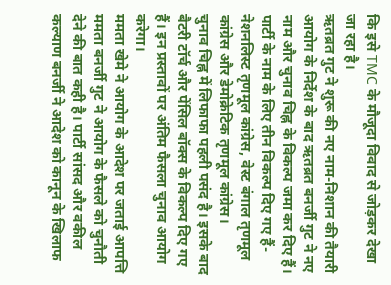कि इसे TMC के मौजूदा विवाद से जोड़कर देखा जा रहा है।
ऋतब्रत गुट ने शुरू की नए नाम-निशान की तैयारी
आयोग के निर्देश के बाद ऋतब्रत बनर्जी गुट ने नए नाम और चुनाव चिह्न के विकल्प जमा कर दिए हैं। पार्टी के नाम के लिए तीन विकल्प दिए गए हैं- नेशनलिस्ट तृणमूल कांग्रेस, वेस्ट बंगाल तृणमूल कांग्रेस और डेमोक्रेटिक तृणमूल कांग्रेस।
चुनाव चिह्न में लिफाफा पहली पसंद है। इसके बाद बैटरी टॉर्च और पेंसिल बॉक्स के विकल्प दिए गए हैं। इन प्रस्तावों पर अंतिम फैसला चुनाव आयोग करेगा।
ममता खेमे ने आयोग के आदेश पर जताई आपत्ति
ममता बनर्जी गुट ने आयोग के फैसले को चुनौती देने की बात कही है। पार्टी सांसद और वकील कल्याण बनर्जी ने आदेश को कानून के खिलाफ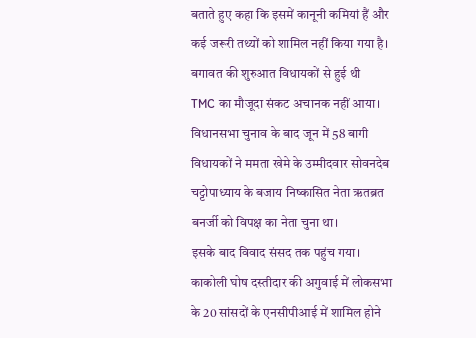बताते हुए कहा कि इसमें कानूनी कमियां हैं और कई जरूरी तथ्यों को शामिल नहीं किया गया है।
बगावत की शुरुआत विधायकों से हुई थी
TMC का मौजूदा संकट अचानक नहीं आया। विधानसभा चुनाव के बाद जून में 58 बागी विधायकों ने ममता खेमे के उम्मीदवार सोवनदेब चट्टोपाध्याय के बजाय निष्कासित नेता ऋतब्रत बनर्जी को विपक्ष का नेता चुना था।
इसके बाद विवाद संसद तक पहुंच गया। काकोली घोष दस्तीदार की अगुवाई में लोकसभा के 20 सांसदों के एनसीपीआई में शामिल होने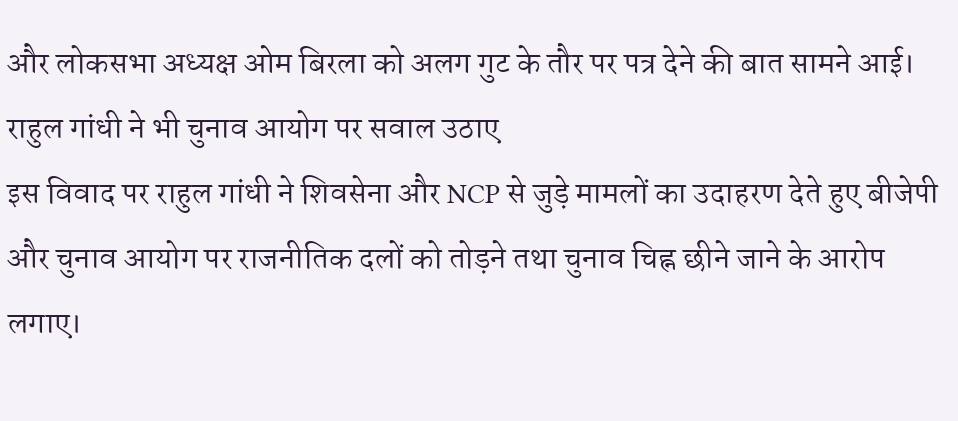और लोकसभा अध्यक्ष ओम बिरला को अलग गुट के तौर पर पत्र देने की बात सामने आई।
राहुल गांधी ने भी चुनाव आयोग पर सवाल उठाए
इस विवाद पर राहुल गांधी ने शिवसेना और NCP से जुड़े मामलों का उदाहरण देते हुए बीजेपी और चुनाव आयोग पर राजनीतिक दलों को तोड़ने तथा चुनाव चिह्न छीने जाने के आरोप लगाए।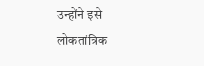उन्होंने इसे लोकतांत्रिक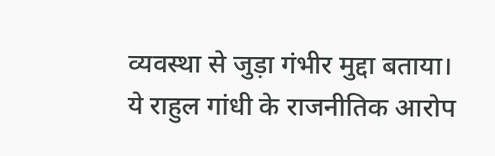व्यवस्था से जुड़ा गंभीर मुद्दा बताया।
ये राहुल गांधी के राजनीतिक आरोप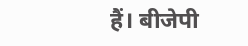हैं। बीजेपी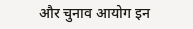और चुनाव आयोग इन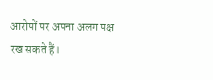आरोपों पर अपना अलग पक्ष रख सकते हैं।